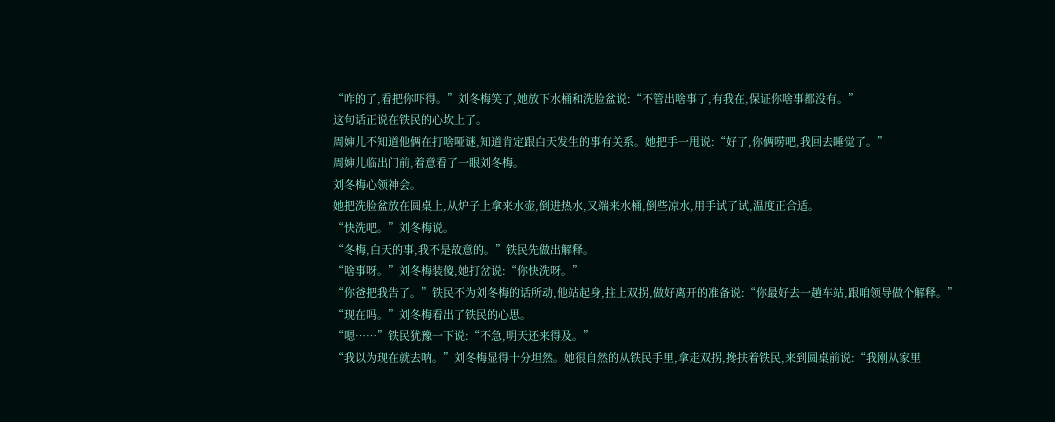“咋的了,看把你吓得。”刘冬梅笑了,她放下水桶和洗脸盆说:“不管出啥事了,有我在,保证你啥事都没有。”
这句话正说在铁民的心坎上了。
周婶儿不知道他俩在打啥哑谜,知道肯定跟白天发生的事有关系。她把手一甩说:“好了,你俩唠吧,我回去睡觉了。”
周婶儿临出门前,着意看了一眼刘冬梅。
刘冬梅心领神会。
她把洗脸盆放在圆桌上,从炉子上拿来水壶,倒进热水,又端来水桶,倒些凉水,用手试了试,温度正合适。
“快洗吧。”刘冬梅说。
“冬梅,白天的事,我不是故意的。”铁民先做出解释。
“啥事呀。”刘冬梅装傻,她打岔说:“你快洗呀。”
“你爸把我告了。”铁民不为刘冬梅的话所动,他站起身,拄上双拐,做好离开的准备说:“你最好去一趟车站,跟咱领导做个解释。”
“现在吗。”刘冬梅看出了铁民的心思。
“嗯……”铁民犹豫一下说:“不急,明天还来得及。”
“我以为现在就去呐。”刘冬梅显得十分坦然。她很自然的从铁民手里,拿走双拐,搀扶着铁民,来到圆桌前说:“我刚从家里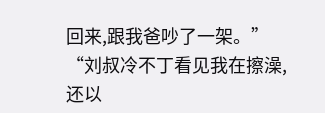回来,跟我爸吵了一架。”
“刘叔冷不丁看见我在擦澡,还以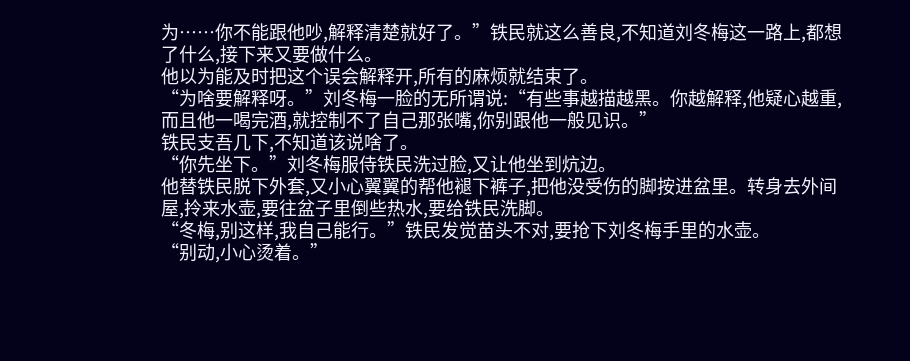为……你不能跟他吵,解释清楚就好了。”铁民就这么善良,不知道刘冬梅这一路上,都想了什么,接下来又要做什么。
他以为能及时把这个误会解释开,所有的麻烦就结束了。
“为啥要解释呀。”刘冬梅一脸的无所谓说:“有些事越描越黑。你越解释,他疑心越重,而且他一喝完酒,就控制不了自己那张嘴,你别跟他一般见识。”
铁民支吾几下,不知道该说啥了。
“你先坐下。”刘冬梅服侍铁民洗过脸,又让他坐到炕边。
他替铁民脱下外套,又小心翼翼的帮他褪下裤子,把他没受伤的脚按进盆里。转身去外间屋,拎来水壶,要往盆子里倒些热水,要给铁民洗脚。
“冬梅,别这样,我自己能行。”铁民发觉苗头不对,要抢下刘冬梅手里的水壶。
“别动,小心烫着。”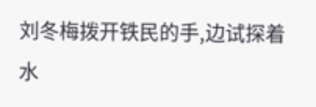刘冬梅拨开铁民的手,边试探着水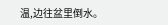温,边往盆里倒水。